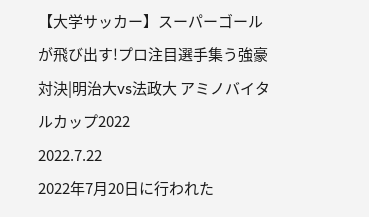【大学サッカー】スーパーゴールが飛び出す!プロ注目選手集う強豪対決|明治大vs法政大 アミノバイタルカップ2022
2022.7.22
2022年7月20日に行われた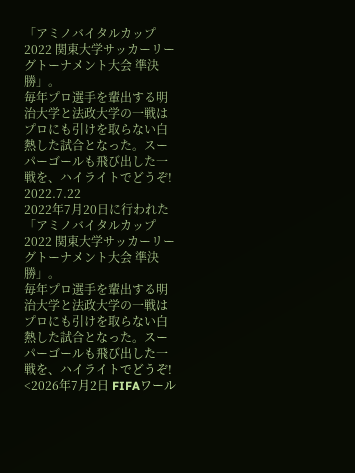「アミノバイタルカップ2022 関東大学サッカーリーグトーナメント大会 準決勝」。
毎年プロ選手を輩出する明治大学と法政大学の一戦はプロにも引けを取らない白熱した試合となった。スーパーゴールも飛び出した一戦を、ハイライトでどうぞ!
2022.7.22
2022年7月20日に行われた「アミノバイタルカップ2022 関東大学サッカーリーグトーナメント大会 準決勝」。
毎年プロ選手を輩出する明治大学と法政大学の一戦はプロにも引けを取らない白熱した試合となった。スーパーゴールも飛び出した一戦を、ハイライトでどうぞ!
<2026年7月2日 FIFAワール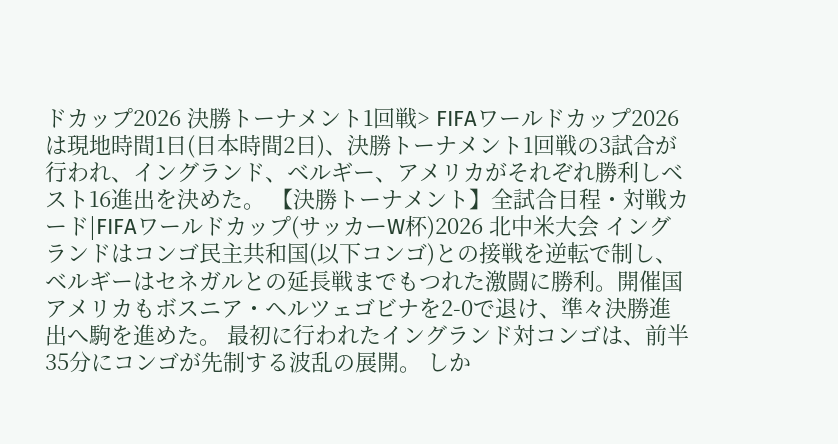ドカップ2026 決勝トーナメント1回戦> FIFAワールドカップ2026は現地時間1日(日本時間2日)、決勝トーナメント1回戦の3試合が行われ、イングランド、ベルギー、アメリカがそれぞれ勝利しベスト16進出を決めた。 【決勝トーナメント】全試合日程・対戦カード|FIFAワールドカップ(サッカーW杯)2026 北中米大会 イングランドはコンゴ民主共和国(以下コンゴ)との接戦を逆転で制し、ベルギーはセネガルとの延長戦までもつれた激闘に勝利。開催国アメリカもボスニア・ヘルツェゴビナを2-0で退け、準々決勝進出へ駒を進めた。 最初に行われたイングランド対コンゴは、前半35分にコンゴが先制する波乱の展開。 しか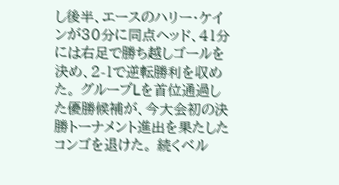し後半、エースのハリー・ケインが30分に同点ヘッド、41分には右足で勝ち越しゴールを決め、2-1で逆転勝利を収めた。 グループLを首位通過した優勝候補が、今大会初の決勝トーナメント進出を果たしたコンゴを退けた。 続くベル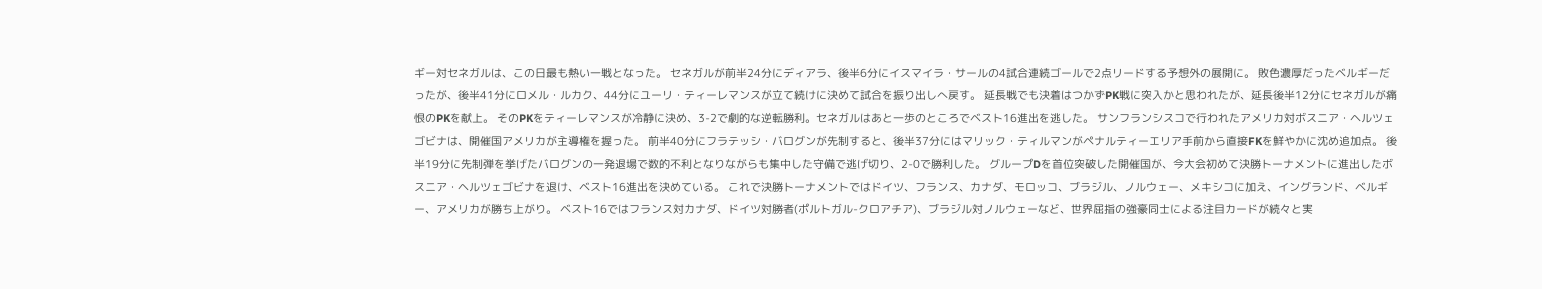ギー対セネガルは、この日最も熱い一戦となった。 セネガルが前半24分にディアラ、後半6分にイスマイラ・サールの4試合連続ゴールで2点リードする予想外の展開に。 敗色濃厚だったベルギーだったが、後半41分にロメル・ルカク、44分にユーリ・ティーレマンスが立て続けに決めて試合を振り出しへ戻す。 延長戦でも決着はつかずPK戦に突入かと思われたが、延長後半12分にセネガルが痛恨のPKを献上。 そのPKをティーレマンスが冷静に決め、3-2で劇的な逆転勝利。セネガルはあと一歩のところでベスト16進出を逃した。 サンフランシスコで行われたアメリカ対ボスニア・ヘルツェゴビナは、開催国アメリカが主導権を握った。 前半40分にフラテッシ・バログンが先制すると、後半37分にはマリック・ティルマンがペナルティーエリア手前から直接FKを鮮やかに沈め追加点。 後半19分に先制弾を挙げたバログンの一発退場で数的不利となりながらも集中した守備で逃げ切り、2-0で勝利した。 グループDを首位突破した開催国が、今大会初めて決勝トーナメントに進出したボスニア・ヘルツェゴビナを退け、ベスト16進出を決めている。 これで決勝トーナメントではドイツ、フランス、カナダ、モロッコ、ブラジル、ノルウェー、メキシコに加え、イングランド、ベルギー、アメリカが勝ち上がり。 ベスト16ではフランス対カナダ、ドイツ対勝者(ポルトガル-クロアチア)、ブラジル対ノルウェーなど、世界屈指の強豪同士による注目カードが続々と実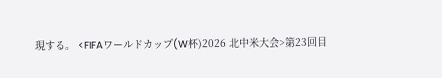現する。 <FIFAワールドカップ(W杯)2026 北中米大会>第23回目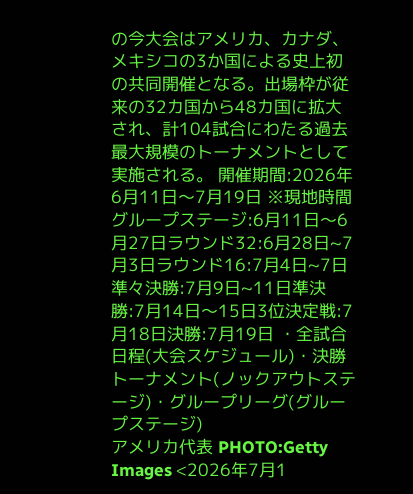の今大会はアメリカ、カナダ、メキシコの3か国による史上初の共同開催となる。出場枠が従来の32カ国から48カ国に拡大され、計104試合にわたる過去最大規模のトーナメントとして実施される。 開催期間:2026年6月11日〜7月19日 ※現地時間グループステージ:6月11日〜6月27日ラウンド32:6月28日~7月3日ラウンド16:7月4日~7日準々決勝:7月9日~11日準決勝:7月14日〜15日3位決定戦:7月18日決勝:7月19日 ・全試合日程(大会スケジュール)・決勝トーナメント(ノックアウトステージ)・グループリーグ(グループステージ)
アメリカ代表 PHOTO:Getty Images <2026年7月1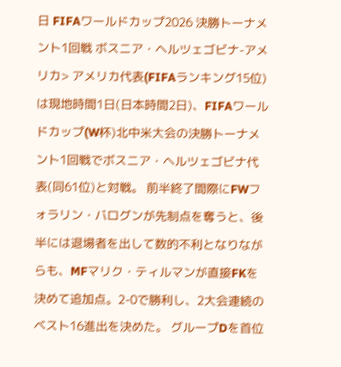日 FIFAワールドカップ2026 決勝トーナメント1回戦 ボスニア・ヘルツェゴビナ-アメリカ> アメリカ代表(FIFAランキング15位)は現地時間1日(日本時間2日)、FIFAワールドカップ(W杯)北中米大会の決勝トーナメント1回戦でボスニア・ヘルツェゴビナ代表(同61位)と対戦。 前半終了間際にFWフォラリン・バログンが先制点を奪うと、後半には退場者を出して数的不利となりながらも、MFマリク・ティルマンが直接FKを決めて追加点。2-0で勝利し、2大会連続のベスト16進出を決めた。 グループDを首位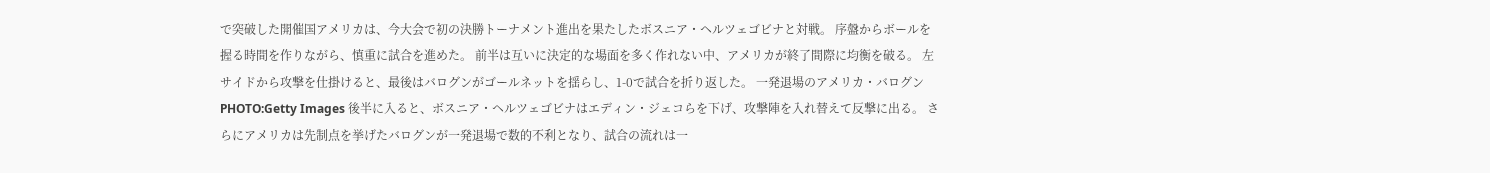で突破した開催国アメリカは、今大会で初の決勝トーナメント進出を果たしたボスニア・ヘルツェゴビナと対戦。 序盤からボールを握る時間を作りながら、慎重に試合を進めた。 前半は互いに決定的な場面を多く作れない中、アメリカが終了間際に均衡を破る。 左サイドから攻撃を仕掛けると、最後はバログンがゴールネットを揺らし、1-0で試合を折り返した。 一発退場のアメリカ・バログン PHOTO:Getty Images 後半に入ると、ボスニア・ヘルツェゴビナはエディン・ジェコらを下げ、攻撃陣を入れ替えて反撃に出る。 さらにアメリカは先制点を挙げたバログンが一発退場で数的不利となり、試合の流れは一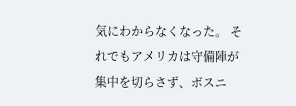気にわからなくなった。 それでもアメリカは守備陣が集中を切らさず、ボスニ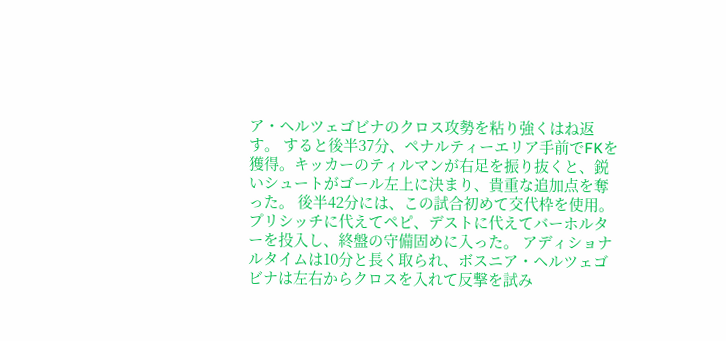ア・ヘルツェゴビナのクロス攻勢を粘り強くはね返す。 すると後半37分、ペナルティーエリア手前でFKを獲得。キッカーのティルマンが右足を振り抜くと、鋭いシュートがゴール左上に決まり、貴重な追加点を奪った。 後半42分には、この試合初めて交代枠を使用。プリシッチに代えてペピ、デストに代えてバーホルターを投入し、終盤の守備固めに入った。 アディショナルタイムは10分と長く取られ、ボスニア・ヘルツェゴビナは左右からクロスを入れて反撃を試み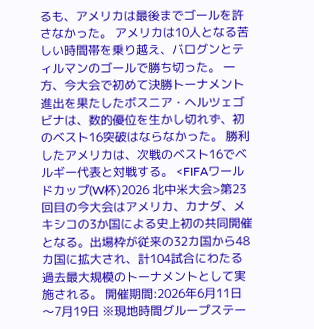るも、アメリカは最後までゴールを許さなかった。 アメリカは10人となる苦しい時間帯を乗り越え、バログンとティルマンのゴールで勝ち切った。 一方、今大会で初めて決勝トーナメント進出を果たしたボスニア・ヘルツェゴビナは、数的優位を生かし切れず、初のベスト16突破はならなかった。 勝利したアメリカは、次戦のベスト16でベルギー代表と対戦する。 <FIFAワールドカップ(W杯)2026 北中米大会>第23回目の今大会はアメリカ、カナダ、メキシコの3か国による史上初の共同開催となる。出場枠が従来の32カ国から48カ国に拡大され、計104試合にわたる過去最大規模のトーナメントとして実施される。 開催期間:2026年6月11日〜7月19日 ※現地時間グループステー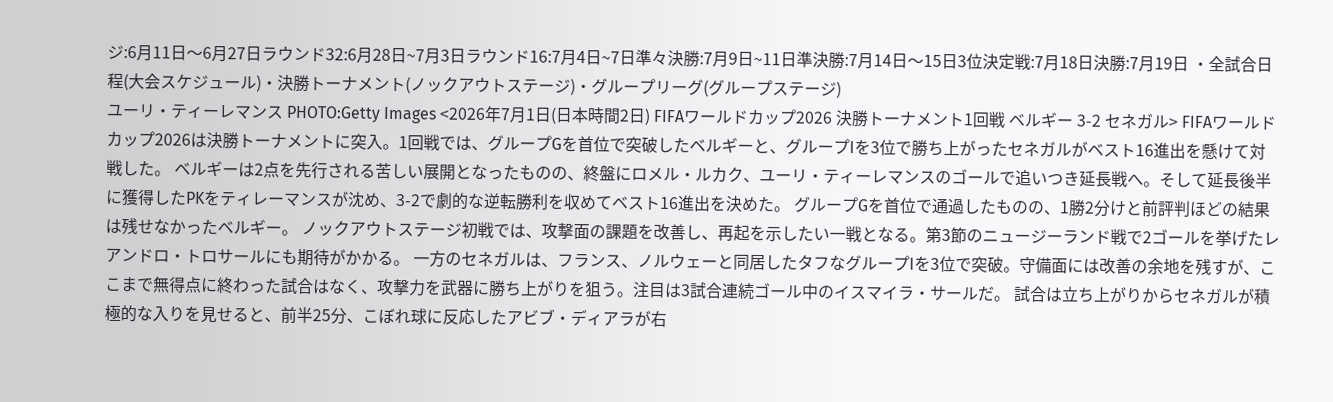ジ:6月11日〜6月27日ラウンド32:6月28日~7月3日ラウンド16:7月4日~7日準々決勝:7月9日~11日準決勝:7月14日〜15日3位決定戦:7月18日決勝:7月19日 ・全試合日程(大会スケジュール)・決勝トーナメント(ノックアウトステージ)・グループリーグ(グループステージ)
ユーリ・ティーレマンス PHOTO:Getty Images <2026年7月1日(日本時間2日) FIFAワールドカップ2026 決勝トーナメント1回戦 ベルギー 3-2 セネガル> FIFAワールドカップ2026は決勝トーナメントに突入。1回戦では、グループGを首位で突破したベルギーと、グループIを3位で勝ち上がったセネガルがベスト16進出を懸けて対戦した。 ベルギーは2点を先行される苦しい展開となったものの、終盤にロメル・ルカク、ユーリ・ティーレマンスのゴールで追いつき延長戦へ。そして延長後半に獲得したPKをティレーマンスが沈め、3-2で劇的な逆転勝利を収めてベスト16進出を決めた。 グループGを首位で通過したものの、1勝2分けと前評判ほどの結果は残せなかったベルギー。 ノックアウトステージ初戦では、攻撃面の課題を改善し、再起を示したい一戦となる。第3節のニュージーランド戦で2ゴールを挙げたレアンドロ・トロサールにも期待がかかる。 一方のセネガルは、フランス、ノルウェーと同居したタフなグループIを3位で突破。守備面には改善の余地を残すが、ここまで無得点に終わった試合はなく、攻撃力を武器に勝ち上がりを狙う。注目は3試合連続ゴール中のイスマイラ・サールだ。 試合は立ち上がりからセネガルが積極的な入りを見せると、前半25分、こぼれ球に反応したアビブ・ディアラが右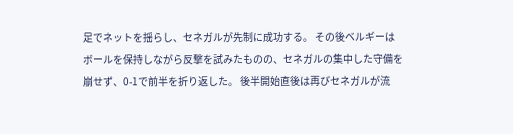足でネットを揺らし、セネガルが先制に成功する。 その後ベルギーはボールを保持しながら反撃を試みたものの、セネガルの集中した守備を崩せず、0-1で前半を折り返した。 後半開始直後は再びセネガルが流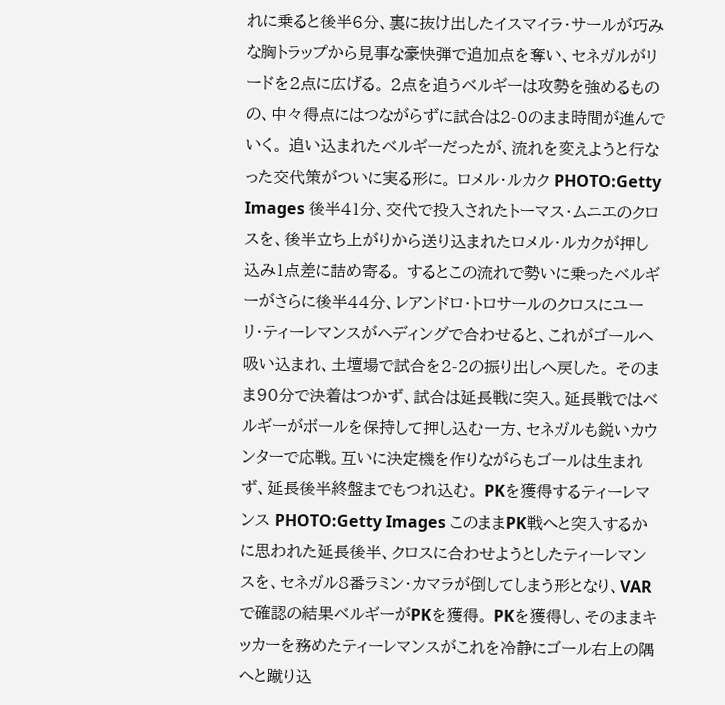れに乗ると後半6分、裏に抜け出したイスマイラ・サールが巧みな胸トラップから見事な豪快弾で追加点を奪い、セネガルがリードを2点に広げる。 2点を追うベルギーは攻勢を強めるものの、中々得点にはつながらずに試合は2-0のまま時間が進んでいく。 追い込まれたベルギーだったが、流れを変えようと行なった交代策がついに実る形に。 ロメル・ルカク PHOTO:Getty Images 後半41分、交代で投入されたトーマス・ムニエのクロスを、後半立ち上がりから送り込まれたロメル・ルカクが押し込み1点差に詰め寄る。 するとこの流れで勢いに乗ったベルギーがさらに後半44分、レアンドロ・トロサールのクロスにユーリ・ティーレマンスがヘディングで合わせると、これがゴールへ吸い込まれ、土壇場で試合を2-2の振り出しへ戻した。 そのまま90分で決着はつかず、試合は延長戦に突入。延長戦ではベルギーがボールを保持して押し込む一方、セネガルも鋭いカウンターで応戦。互いに決定機を作りながらもゴールは生まれず、延長後半終盤までもつれ込む。 PKを獲得するティーレマンス PHOTO:Getty Images このままPK戦へと突入するかに思われた延長後半、クロスに合わせようとしたティーレマンスを、セネガル8番ラミン・カマラが倒してしまう形となり、VARで確認の結果ベルギーがPKを獲得。 PKを獲得し、そのままキッカーを務めたティーレマンスがこれを冷静にゴール右上の隅へと蹴り込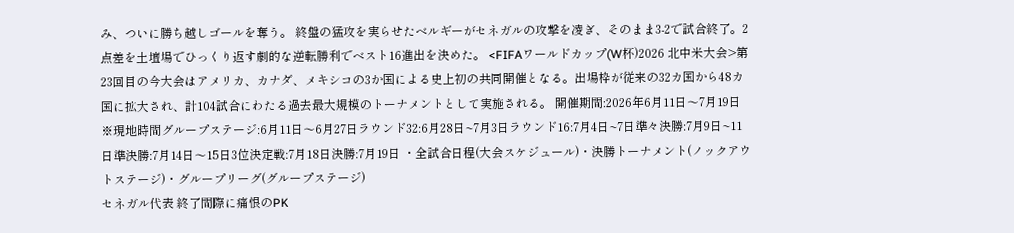み、ついに勝ち越しゴールを奪う。 終盤の猛攻を実らせたベルギーがセネガルの攻撃を凌ぎ、そのまま3-2で試合終了。2点差を土壇場でひっくり返す劇的な逆転勝利でベスト16進出を決めた。 <FIFAワールドカップ(W杯)2026 北中米大会>第23回目の今大会はアメリカ、カナダ、メキシコの3か国による史上初の共同開催となる。出場枠が従来の32カ国から48カ国に拡大され、計104試合にわたる過去最大規模のトーナメントとして実施される。 開催期間:2026年6月11日〜7月19日 ※現地時間グループステージ:6月11日〜6月27日ラウンド32:6月28日~7月3日ラウンド16:7月4日~7日準々決勝:7月9日~11日準決勝:7月14日〜15日3位決定戦:7月18日決勝:7月19日 ・全試合日程(大会スケジュール)・決勝トーナメント(ノックアウトステージ)・グループリーグ(グループステージ)
セネガル代表 終了間際に痛恨のPK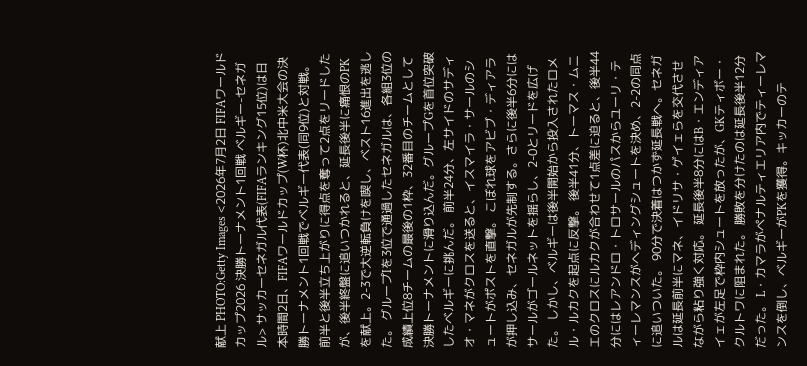献上 PHOTO:Getty Images <2026年7月2日 FIFAワールドカップ2026 決勝トーナメント1回戦 ベルギー-セネガル> サッカーセネガル代表(FIFAランキング15位)は日本時間2日、FIFAワールドカップ(W杯)北中米大会の決勝トーナメント1回戦でベルギー代表(同9位)と対戦。 前半と後半立ち上がりに得点を奪って2点をリードしたが、後半終盤に追いつかれると、延長後半に痛恨のPKを献上。2-3で大逆転負けを喫し、ベスト16進出を逃した。 グループIを3位で通過したセネガルは、各組3位の成績上位8チームの最後の1枠、32番目のチームとして決勝トーナメントに滑り込んだ。グループGを首位突破したベルギーに挑んだ。 前半24分、左サイドのサディオ・マネがクロスを送ると、イスマイラ・サールのシュートがポストを直撃。 こぼれ球をアビブ・ディアラが押し込み、セネガルが先制する。さらに後半6分にはサールがゴールネットを揺らし、2-0とリードを広げた。 しかし、ベルギーは後半開始から投入されたロメル・ルカクを起点に反撃。 後半41分、トーマス・ムニエのクロスにルカクが合わせて1点差に迫ると、後半44分にはレアンドロ・トロサールのパスからユーリ・ティーレマンスがヘディングシュートを決め、2-2の同点に追いついた。 90分で決着はつかず延長戦へ。セネガルは延長前半にマネ、イドリサ・ゲイェらを交代させながら粘り強く対応。 延長後半8分にはB・エンディアイェが左足で枠内シュートを放ったが、GKティボー・クルトワに阻まれた。 勝敗を分けたのは延長後半12分だった。 L・カマラがペナルティエリア内でティーレマンスを倒し、ベルギーがPKを獲得。キッカーのテ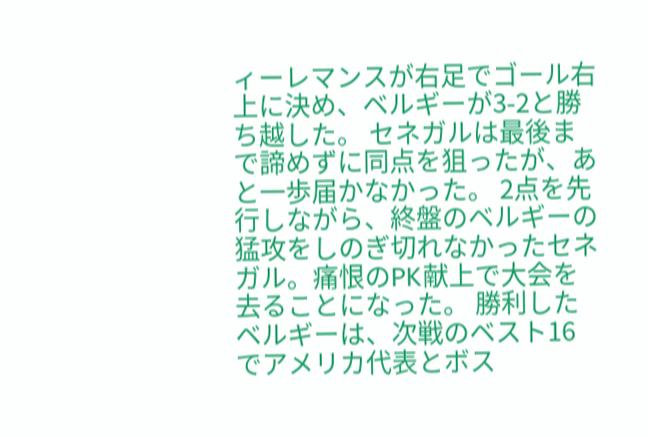ィーレマンスが右足でゴール右上に決め、ベルギーが3-2と勝ち越した。 セネガルは最後まで諦めずに同点を狙ったが、あと一歩届かなかった。 2点を先行しながら、終盤のベルギーの猛攻をしのぎ切れなかったセネガル。痛恨のPK献上で大会を去ることになった。 勝利したベルギーは、次戦のベスト16でアメリカ代表とボス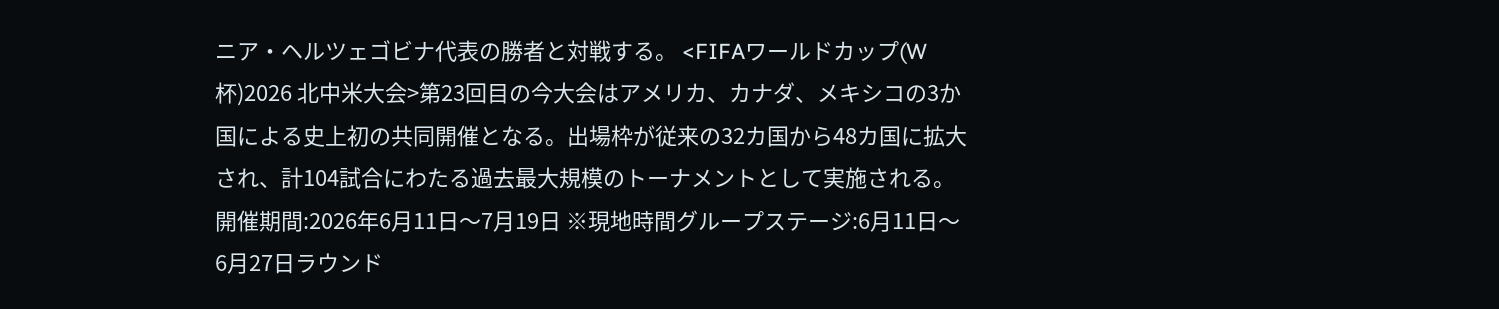ニア・ヘルツェゴビナ代表の勝者と対戦する。 <FIFAワールドカップ(W杯)2026 北中米大会>第23回目の今大会はアメリカ、カナダ、メキシコの3か国による史上初の共同開催となる。出場枠が従来の32カ国から48カ国に拡大され、計104試合にわたる過去最大規模のトーナメントとして実施される。 開催期間:2026年6月11日〜7月19日 ※現地時間グループステージ:6月11日〜6月27日ラウンド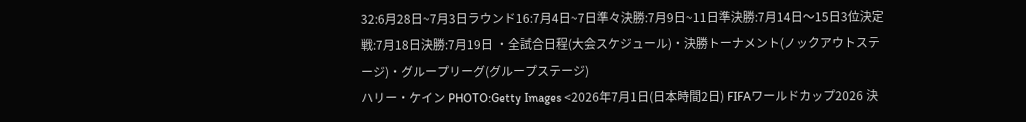32:6月28日~7月3日ラウンド16:7月4日~7日準々決勝:7月9日~11日準決勝:7月14日〜15日3位決定戦:7月18日決勝:7月19日 ・全試合日程(大会スケジュール)・決勝トーナメント(ノックアウトステージ)・グループリーグ(グループステージ)
ハリー・ケイン PHOTO:Getty Images <2026年7月1日(日本時間2日) FIFAワールドカップ2026 決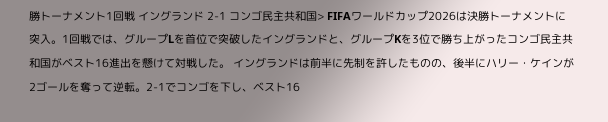勝トーナメント1回戦 イングランド 2-1 コンゴ民主共和国> FIFAワールドカップ2026は決勝トーナメントに突入。1回戦では、グループLを首位で突破したイングランドと、グループKを3位で勝ち上がったコンゴ民主共和国がベスト16進出を懸けて対戦した。 イングランドは前半に先制を許したものの、後半にハリー・ケインが2ゴールを奪って逆転。2-1でコンゴを下し、ベスト16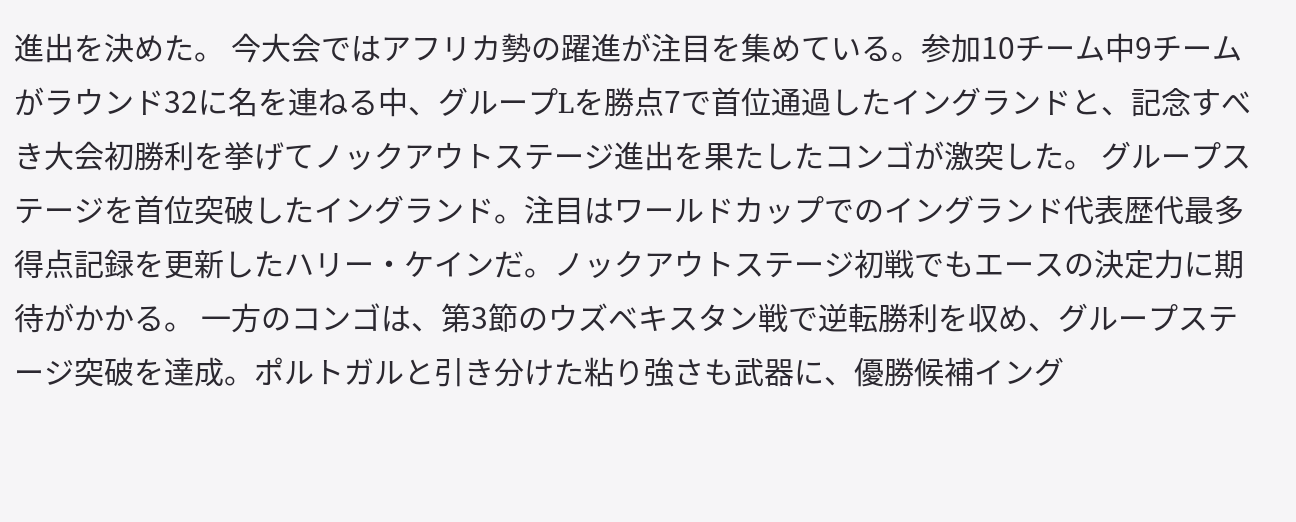進出を決めた。 今大会ではアフリカ勢の躍進が注目を集めている。参加10チーム中9チームがラウンド32に名を連ねる中、グループLを勝点7で首位通過したイングランドと、記念すべき大会初勝利を挙げてノックアウトステージ進出を果たしたコンゴが激突した。 グループステージを首位突破したイングランド。注目はワールドカップでのイングランド代表歴代最多得点記録を更新したハリー・ケインだ。ノックアウトステージ初戦でもエースの決定力に期待がかかる。 一方のコンゴは、第3節のウズベキスタン戦で逆転勝利を収め、グループステージ突破を達成。ポルトガルと引き分けた粘り強さも武器に、優勝候補イング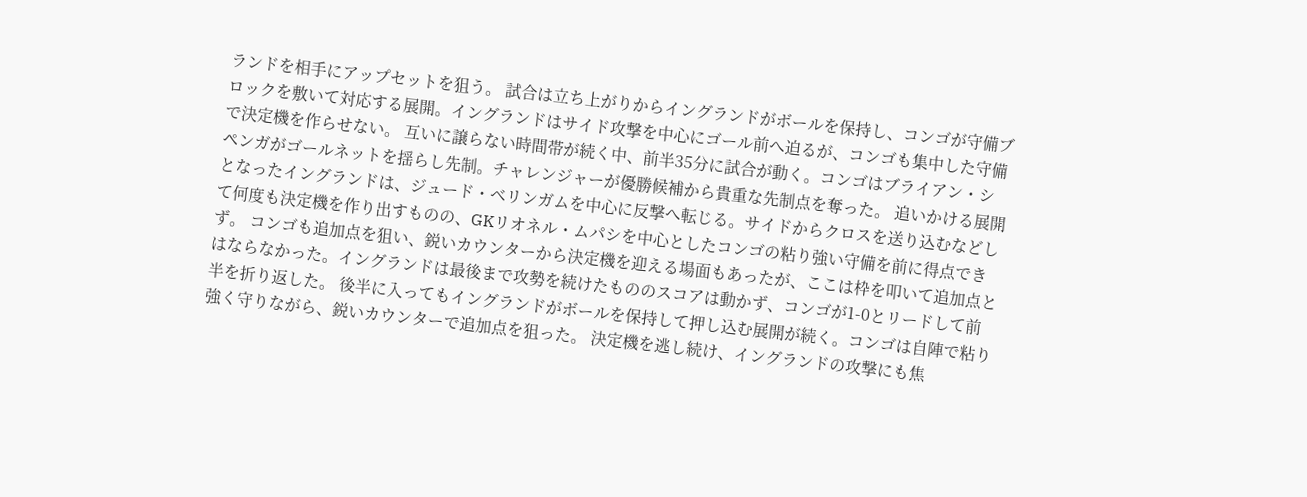ランドを相手にアップセットを狙う。 試合は立ち上がりからイングランドがボールを保持し、コンゴが守備ブロックを敷いて対応する展開。イングランドはサイド攻撃を中心にゴール前へ迫るが、コンゴも集中した守備で決定機を作らせない。 互いに譲らない時間帯が続く中、前半35分に試合が動く。コンゴはブライアン・シペンガがゴールネットを揺らし先制。チャレンジャーが優勝候補から貴重な先制点を奪った。 追いかける展開となったイングランドは、ジュード・ベリンガムを中心に反撃へ転じる。サイドからクロスを送り込むなどして何度も決定機を作り出すものの、GKリオネル・ムパシを中心としたコンゴの粘り強い守備を前に得点できず。 コンゴも追加点を狙い、鋭いカウンターから決定機を迎える場面もあったが、ここは枠を叩いて追加点とはならなかった。イングランドは最後まで攻勢を続けたもののスコアは動かず、コンゴが1-0とリードして前半を折り返した。 後半に入ってもイングランドがボールを保持して押し込む展開が続く。コンゴは自陣で粘り強く守りながら、鋭いカウンターで追加点を狙った。 決定機を逃し続け、イングランドの攻撃にも焦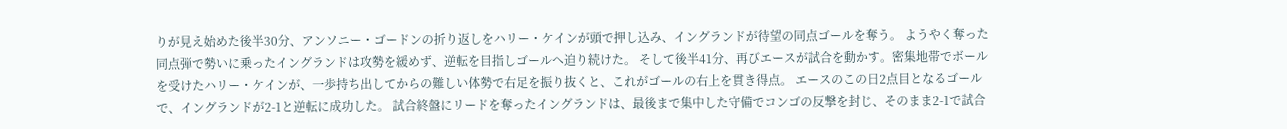りが見え始めた後半30分、アンソニー・ゴードンの折り返しをハリー・ケインが頭で押し込み、イングランドが待望の同点ゴールを奪う。 ようやく奪った同点弾で勢いに乗ったイングランドは攻勢を緩めず、逆転を目指しゴールへ迫り続けた。 そして後半41分、再びエースが試合を動かす。密集地帯でボールを受けたハリー・ケインが、一歩持ち出してからの難しい体勢で右足を振り抜くと、これがゴールの右上を貫き得点。 エースのこの日2点目となるゴールで、イングランドが2-1と逆転に成功した。 試合終盤にリードを奪ったイングランドは、最後まで集中した守備でコンゴの反撃を封じ、そのまま2-1で試合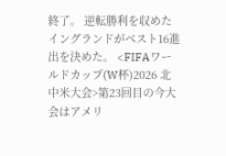終了。 逆転勝利を収めたイングランドがベスト16進出を決めた。 <FIFAワールドカップ(W杯)2026 北中米大会>第23回目の今大会はアメリ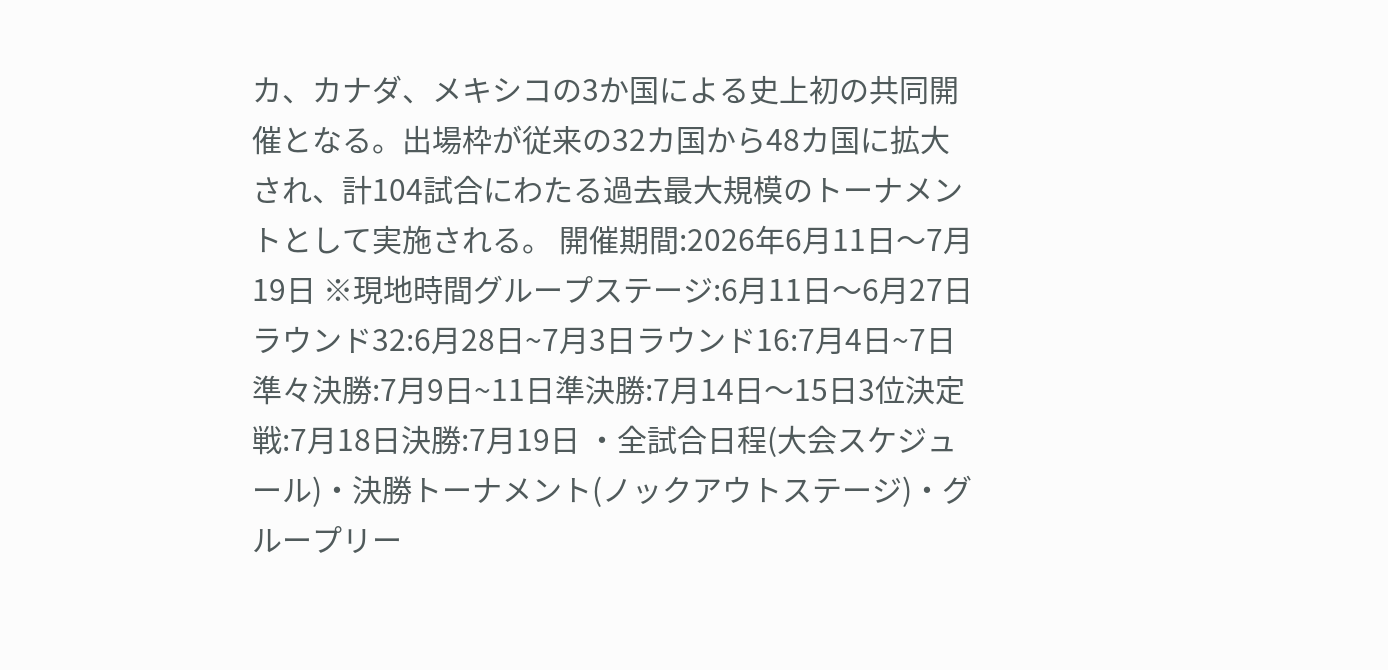カ、カナダ、メキシコの3か国による史上初の共同開催となる。出場枠が従来の32カ国から48カ国に拡大され、計104試合にわたる過去最大規模のトーナメントとして実施される。 開催期間:2026年6月11日〜7月19日 ※現地時間グループステージ:6月11日〜6月27日ラウンド32:6月28日~7月3日ラウンド16:7月4日~7日準々決勝:7月9日~11日準決勝:7月14日〜15日3位決定戦:7月18日決勝:7月19日 ・全試合日程(大会スケジュール)・決勝トーナメント(ノックアウトステージ)・グループリー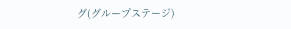グ(グループステージ)